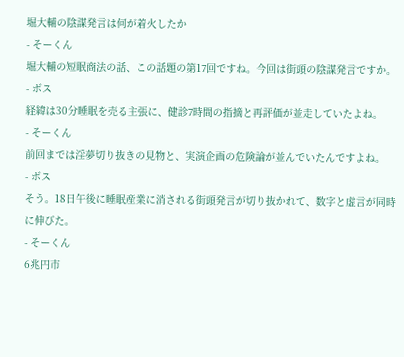堀大輔の陰謀発言は何が着火したか
- そーくん
堀大輔の短眠商法の話、この話題の第17回ですね。今回は街頭の陰謀発言ですか。
- ボス
経緯は30分睡眠を売る主張に、健診7時間の指摘と再評価が並走していたよね。
- そーくん
前回までは淫夢切り抜きの見物と、実演企画の危険論が並んでいたんですよね。
- ボス
そう。18日午後に睡眠産業に消される街頭発言が切り抜かれて、数字と虚言が同時に伸びた。
- そーくん
6兆円市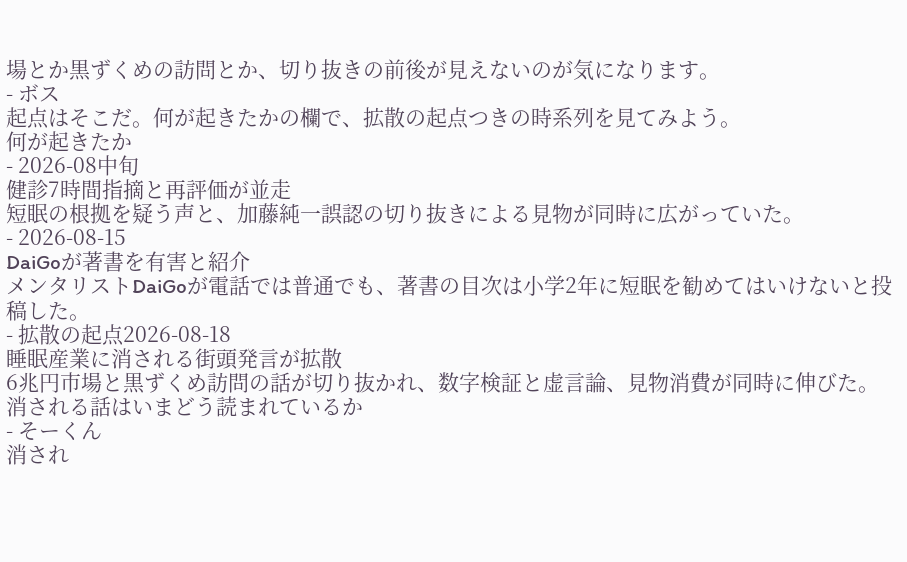場とか黒ずくめの訪問とか、切り抜きの前後が見えないのが気になります。
- ボス
起点はそこだ。何が起きたかの欄で、拡散の起点つきの時系列を見てみよう。
何が起きたか
- 2026-08中旬
健診7時間指摘と再評価が並走
短眠の根拠を疑う声と、加藤純一誤認の切り抜きによる見物が同時に広がっていた。
- 2026-08-15
DaiGoが著書を有害と紹介
メンタリストDaiGoが電話では普通でも、著書の目次は小学2年に短眠を勧めてはいけないと投稿した。
- 拡散の起点2026-08-18
睡眠産業に消される街頭発言が拡散
6兆円市場と黒ずくめ訪問の話が切り抜かれ、数字検証と虚言論、見物消費が同時に伸びた。
消される話はいまどう読まれているか
- そーくん
消され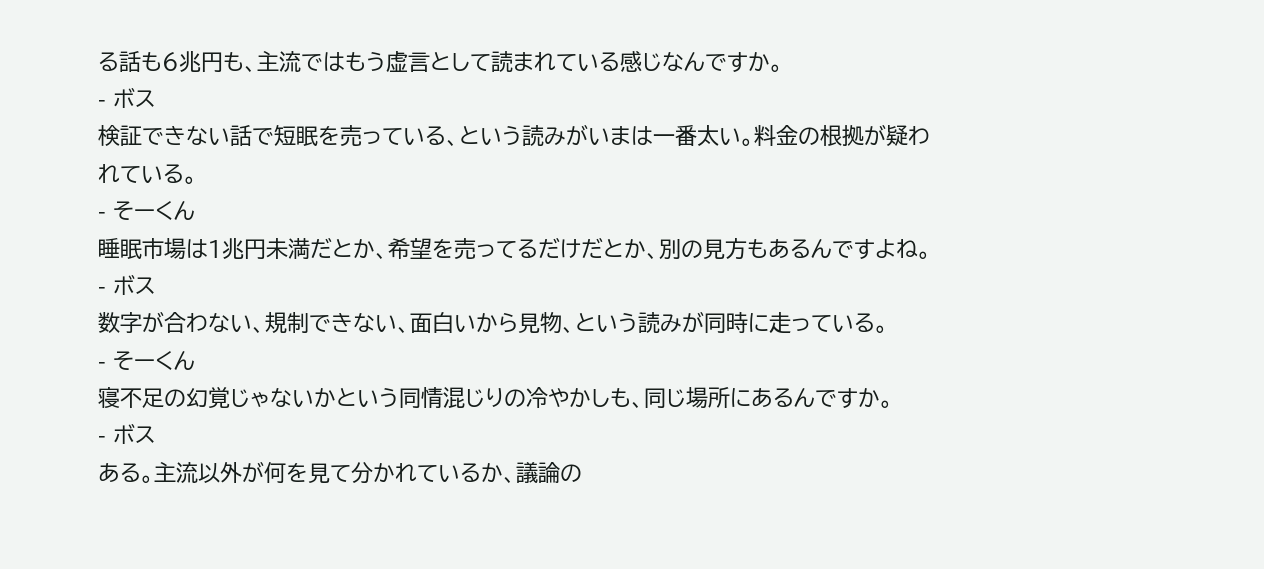る話も6兆円も、主流ではもう虚言として読まれている感じなんですか。
- ボス
検証できない話で短眠を売っている、という読みがいまは一番太い。料金の根拠が疑われている。
- そーくん
睡眠市場は1兆円未満だとか、希望を売ってるだけだとか、別の見方もあるんですよね。
- ボス
数字が合わない、規制できない、面白いから見物、という読みが同時に走っている。
- そーくん
寝不足の幻覚じゃないかという同情混じりの冷やかしも、同じ場所にあるんですか。
- ボス
ある。主流以外が何を見て分かれているか、議論の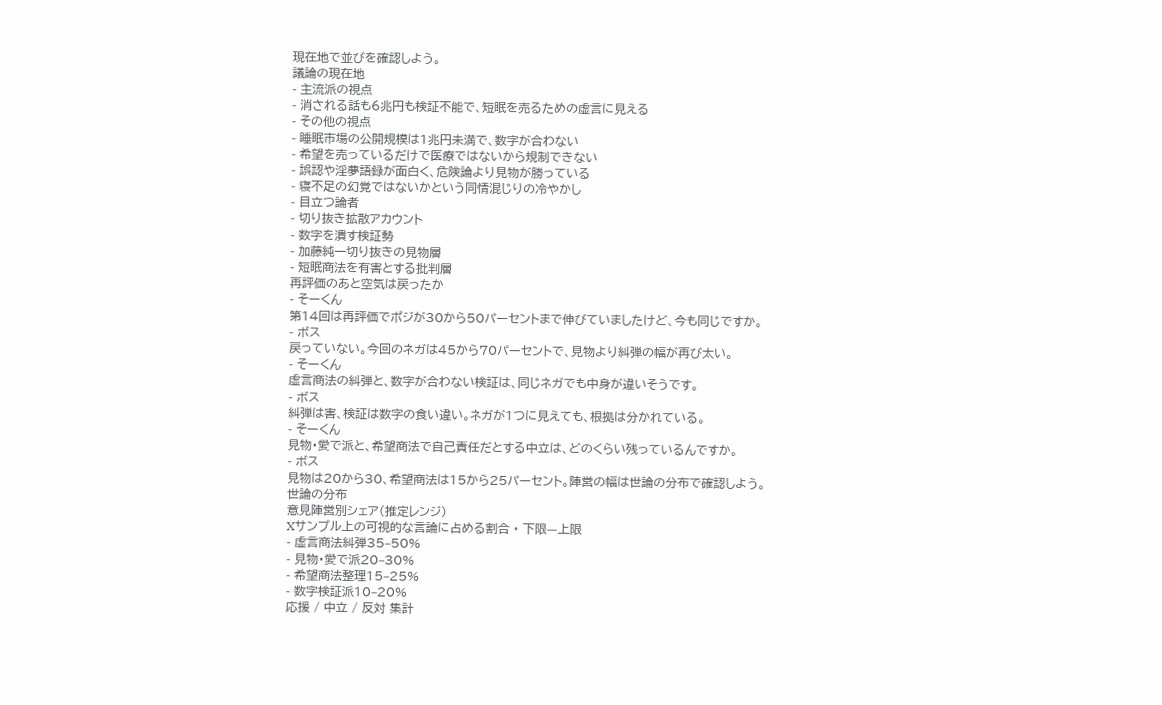現在地で並びを確認しよう。
議論の現在地
- 主流派の視点
- 消される話も6兆円も検証不能で、短眠を売るための虚言に見える
- その他の視点
- 睡眠市場の公開規模は1兆円未満で、数字が合わない
- 希望を売っているだけで医療ではないから規制できない
- 誤認や淫夢語録が面白く、危険論より見物が勝っている
- 寝不足の幻覚ではないかという同情混じりの冷やかし
- 目立つ論者
- 切り抜き拡散アカウント
- 数字を潰す検証勢
- 加藤純一切り抜きの見物層
- 短眠商法を有害とする批判層
再評価のあと空気は戻ったか
- そーくん
第14回は再評価でポジが30から50パーセントまで伸びていましたけど、今も同じですか。
- ボス
戻っていない。今回のネガは45から70パーセントで、見物より糾弾の幅が再び太い。
- そーくん
虚言商法の糾弾と、数字が合わない検証は、同じネガでも中身が違いそうです。
- ボス
糾弾は害、検証は数字の食い違い。ネガが1つに見えても、根拠は分かれている。
- そーくん
見物・愛で派と、希望商法で自己責任だとする中立は、どのくらい残っているんですか。
- ボス
見物は20から30、希望商法は15から25パーセント。陣営の幅は世論の分布で確認しよう。
世論の分布
意見陣営別シェア(推定レンジ)
Xサンプル上の可視的な言論に占める割合 · 下限—上限
- 虚言商法糾弾35–50%
- 見物・愛で派20–30%
- 希望商法整理15–25%
- 数字検証派10–20%
応援 / 中立 / 反対 集計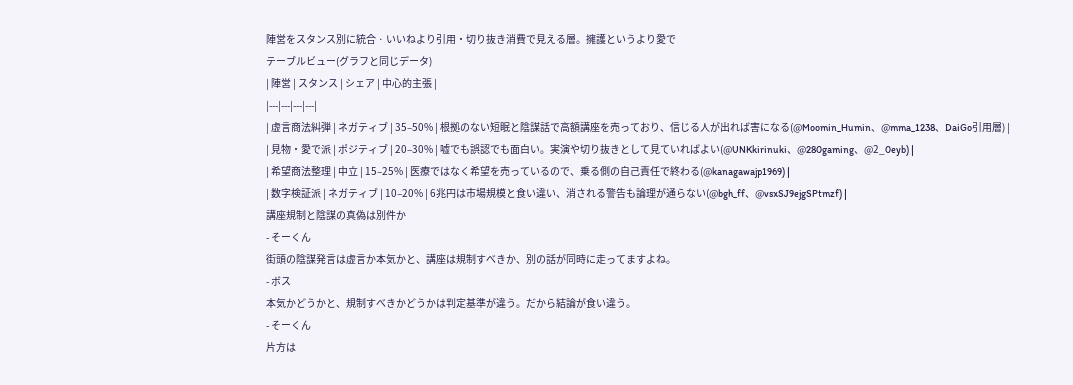陣営をスタンス別に統合 · いいねより引用・切り抜き消費で見える層。擁護というより愛で
テーブルビュー(グラフと同じデータ)
| 陣営 | スタンス | シェア | 中心的主張 |
|---|---|---|---|
| 虚言商法糾弾 | ネガティブ | 35–50% | 根拠のない短眠と陰謀話で高額講座を売っており、信じる人が出れば害になる(@Moomin_Humin、@mma_1238、DaiGo引用層) |
| 見物・愛で派 | ポジティブ | 20–30% | 嘘でも誤認でも面白い。実演や切り抜きとして見ていればよい(@UNKkirinuki、@280gaming、@2_0eyb) |
| 希望商法整理 | 中立 | 15–25% | 医療ではなく希望を売っているので、乗る側の自己責任で終わる(@kanagawajp1969) |
| 数字検証派 | ネガティブ | 10–20% | 6兆円は市場規模と食い違い、消される警告も論理が通らない(@bgh_ff、@vsxSJ9ejgSPtmzf) |
講座規制と陰謀の真偽は別件か
- そーくん
街頭の陰謀発言は虚言か本気かと、講座は規制すべきか、別の話が同時に走ってますよね。
- ボス
本気かどうかと、規制すべきかどうかは判定基準が違う。だから結論が食い違う。
- そーくん
片方は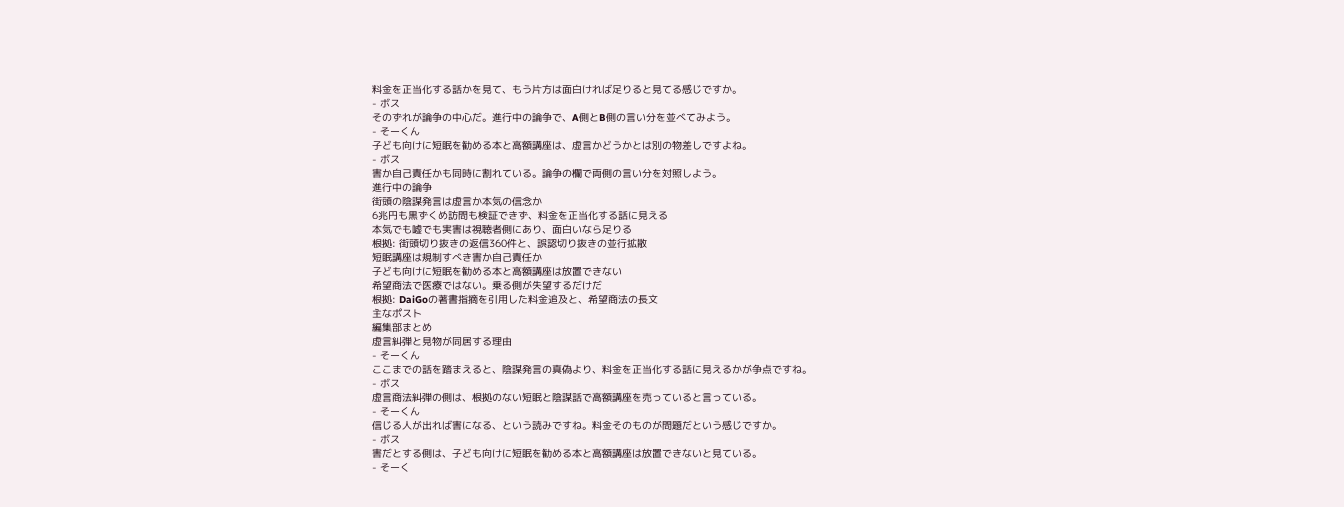料金を正当化する話かを見て、もう片方は面白ければ足りると見てる感じですか。
- ボス
そのずれが論争の中心だ。進行中の論争で、A側とB側の言い分を並べてみよう。
- そーくん
子ども向けに短眠を勧める本と高額講座は、虚言かどうかとは別の物差しですよね。
- ボス
害か自己責任かも同時に割れている。論争の欄で両側の言い分を対照しよう。
進行中の論争
街頭の陰謀発言は虚言か本気の信念か
6兆円も黒ずくめ訪問も検証できず、料金を正当化する話に見える
本気でも嘘でも実害は視聴者側にあり、面白いなら足りる
根拠: 街頭切り抜きの返信360件と、誤認切り抜きの並行拡散
短眠講座は規制すべき害か自己責任か
子ども向けに短眠を勧める本と高額講座は放置できない
希望商法で医療ではない。乗る側が失望するだけだ
根拠: DaiGoの著書指摘を引用した料金追及と、希望商法の長文
主なポスト
編集部まとめ
虚言糾弾と見物が同居する理由
- そーくん
ここまでの話を踏まえると、陰謀発言の真偽より、料金を正当化する話に見えるかが争点ですね。
- ボス
虚言商法糾弾の側は、根拠のない短眠と陰謀話で高額講座を売っていると言っている。
- そーくん
信じる人が出れば害になる、という読みですね。料金そのものが問題だという感じですか。
- ボス
害だとする側は、子ども向けに短眠を勧める本と高額講座は放置できないと見ている。
- そーく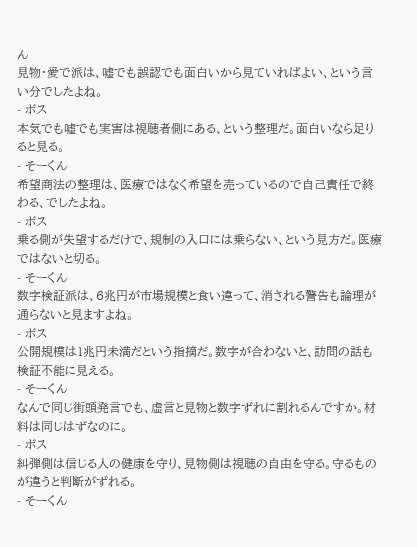ん
見物・愛で派は、嘘でも誤認でも面白いから見ていればよい、という言い分でしたよね。
- ボス
本気でも嘘でも実害は視聴者側にある、という整理だ。面白いなら足りると見る。
- そーくん
希望商法の整理は、医療ではなく希望を売っているので自己責任で終わる、でしたよね。
- ボス
乗る側が失望するだけで、規制の入口には乗らない、という見方だ。医療ではないと切る。
- そーくん
数字検証派は、6兆円が市場規模と食い違って、消される警告も論理が通らないと見ますよね。
- ボス
公開規模は1兆円未満だという指摘だ。数字が合わないと、訪問の話も検証不能に見える。
- そーくん
なんで同じ街頭発言でも、虚言と見物と数字ずれに割れるんですか。材料は同じはずなのに。
- ボス
糾弾側は信じる人の健康を守り、見物側は視聴の自由を守る。守るものが違うと判断がずれる。
- そーくん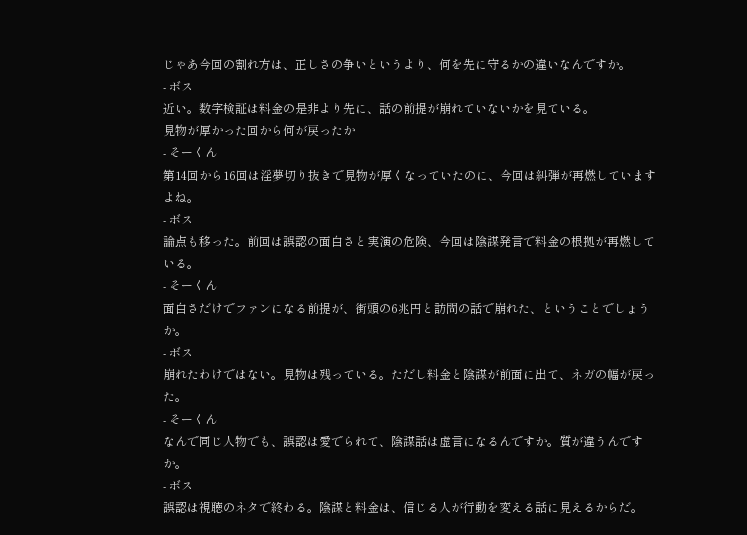じゃあ今回の割れ方は、正しさの争いというより、何を先に守るかの違いなんですか。
- ボス
近い。数字検証は料金の是非より先に、話の前提が崩れていないかを見ている。
見物が厚かった回から何が戻ったか
- そーくん
第14回から16回は淫夢切り抜きで見物が厚くなっていたのに、今回は糾弾が再燃していますよね。
- ボス
論点も移った。前回は誤認の面白さと実演の危険、今回は陰謀発言で料金の根拠が再燃している。
- そーくん
面白さだけでファンになる前提が、街頭の6兆円と訪問の話で崩れた、ということでしょうか。
- ボス
崩れたわけではない。見物は残っている。ただし料金と陰謀が前面に出て、ネガの幅が戻った。
- そーくん
なんで同じ人物でも、誤認は愛でられて、陰謀話は虚言になるんですか。質が違うんですか。
- ボス
誤認は視聴のネタで終わる。陰謀と料金は、信じる人が行動を変える話に見えるからだ。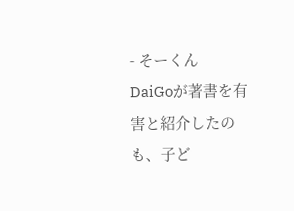- そーくん
DaiGoが著書を有害と紹介したのも、子ど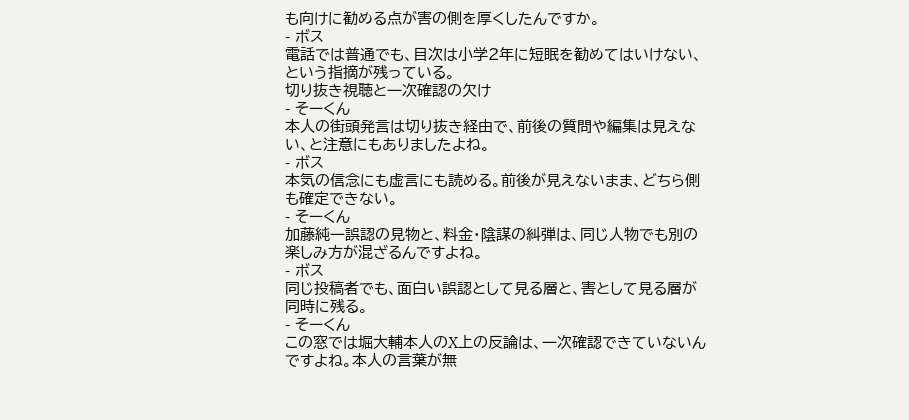も向けに勧める点が害の側を厚くしたんですか。
- ボス
電話では普通でも、目次は小学2年に短眠を勧めてはいけない、という指摘が残っている。
切り抜き視聴と一次確認の欠け
- そーくん
本人の街頭発言は切り抜き経由で、前後の質問や編集は見えない、と注意にもありましたよね。
- ボス
本気の信念にも虚言にも読める。前後が見えないまま、どちら側も確定できない。
- そーくん
加藤純一誤認の見物と、料金・陰謀の糾弾は、同じ人物でも別の楽しみ方が混ざるんですよね。
- ボス
同じ投稿者でも、面白い誤認として見る層と、害として見る層が同時に残る。
- そーくん
この窓では堀大輔本人のX上の反論は、一次確認できていないんですよね。本人の言葉が無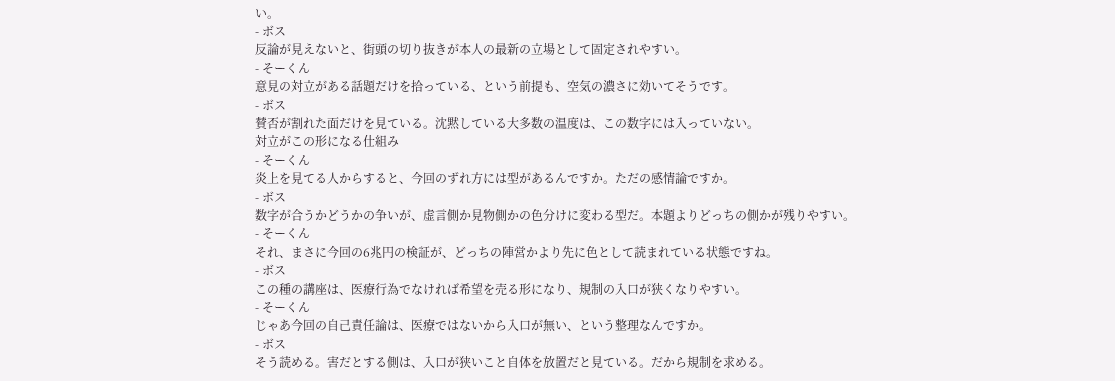い。
- ボス
反論が見えないと、街頭の切り抜きが本人の最新の立場として固定されやすい。
- そーくん
意見の対立がある話題だけを拾っている、という前提も、空気の濃さに効いてそうです。
- ボス
賛否が割れた面だけを見ている。沈黙している大多数の温度は、この数字には入っていない。
対立がこの形になる仕組み
- そーくん
炎上を見てる人からすると、今回のずれ方には型があるんですか。ただの感情論ですか。
- ボス
数字が合うかどうかの争いが、虚言側か見物側かの色分けに変わる型だ。本題よりどっちの側かが残りやすい。
- そーくん
それ、まさに今回の6兆円の検証が、どっちの陣営かより先に色として読まれている状態ですね。
- ボス
この種の講座は、医療行為でなければ希望を売る形になり、規制の入口が狭くなりやすい。
- そーくん
じゃあ今回の自己責任論は、医療ではないから入口が無い、という整理なんですか。
- ボス
そう読める。害だとする側は、入口が狭いこと自体を放置だと見ている。だから規制を求める。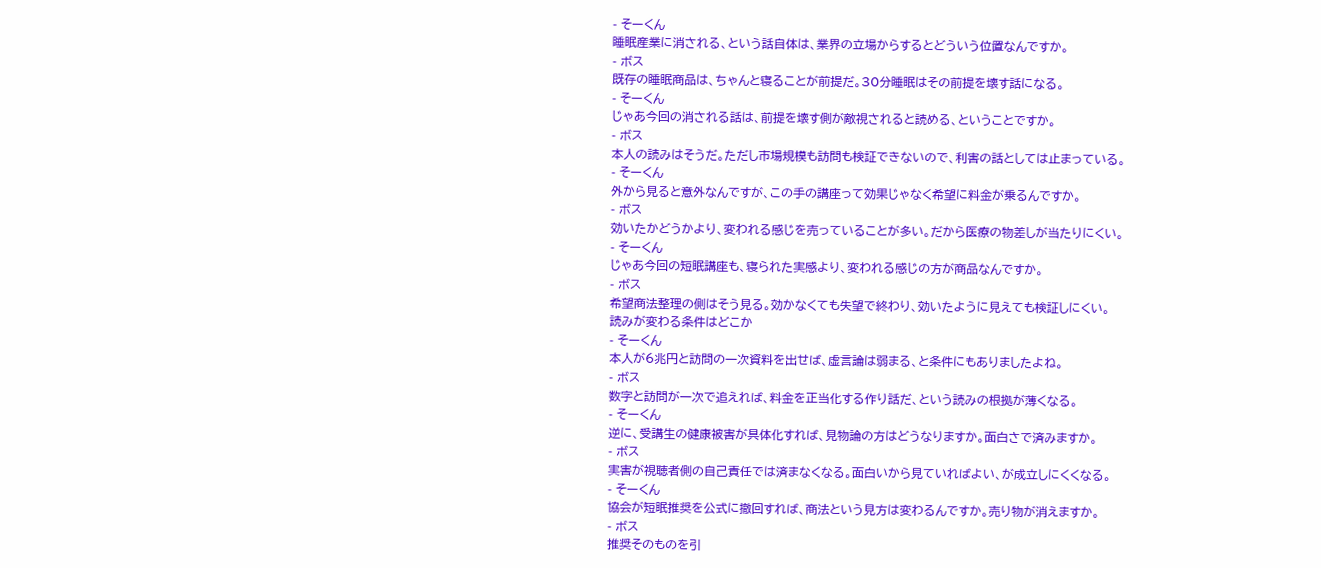- そーくん
睡眠産業に消される、という話自体は、業界の立場からするとどういう位置なんですか。
- ボス
既存の睡眠商品は、ちゃんと寝ることが前提だ。30分睡眠はその前提を壊す話になる。
- そーくん
じゃあ今回の消される話は、前提を壊す側が敵視されると読める、ということですか。
- ボス
本人の読みはそうだ。ただし市場規模も訪問も検証できないので、利害の話としては止まっている。
- そーくん
外から見ると意外なんですが、この手の講座って効果じゃなく希望に料金が乗るんですか。
- ボス
効いたかどうかより、変われる感じを売っていることが多い。だから医療の物差しが当たりにくい。
- そーくん
じゃあ今回の短眠講座も、寝られた実感より、変われる感じの方が商品なんですか。
- ボス
希望商法整理の側はそう見る。効かなくても失望で終わり、効いたように見えても検証しにくい。
読みが変わる条件はどこか
- そーくん
本人が6兆円と訪問の一次資料を出せば、虚言論は弱まる、と条件にもありましたよね。
- ボス
数字と訪問が一次で追えれば、料金を正当化する作り話だ、という読みの根拠が薄くなる。
- そーくん
逆に、受講生の健康被害が具体化すれば、見物論の方はどうなりますか。面白さで済みますか。
- ボス
実害が視聴者側の自己責任では済まなくなる。面白いから見ていればよい、が成立しにくくなる。
- そーくん
協会が短眠推奨を公式に撤回すれば、商法という見方は変わるんですか。売り物が消えますか。
- ボス
推奨そのものを引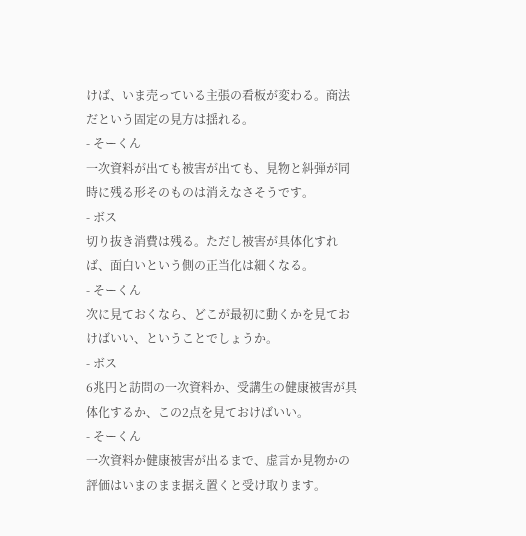けば、いま売っている主張の看板が変わる。商法だという固定の見方は揺れる。
- そーくん
一次資料が出ても被害が出ても、見物と糾弾が同時に残る形そのものは消えなさそうです。
- ボス
切り抜き消費は残る。ただし被害が具体化すれば、面白いという側の正当化は細くなる。
- そーくん
次に見ておくなら、どこが最初に動くかを見ておけばいい、ということでしょうか。
- ボス
6兆円と訪問の一次資料か、受講生の健康被害が具体化するか、この2点を見ておけばいい。
- そーくん
一次資料か健康被害が出るまで、虚言か見物かの評価はいまのまま据え置くと受け取ります。